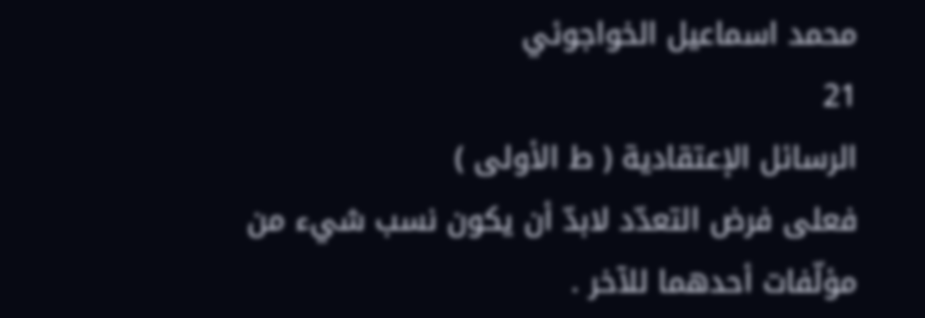محمد اسماعيل الخواجوئي
21
الرسائل الإعتقادية ( ط الأولى )
فعلى فرض التعدّد لابدّ أن يكون نسب شيء من مؤلّفات أحدهما للآخر .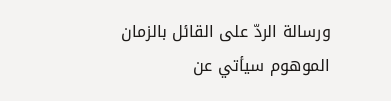ورسالة الردّ على القائل بالزمان الموهوم سيأتي عن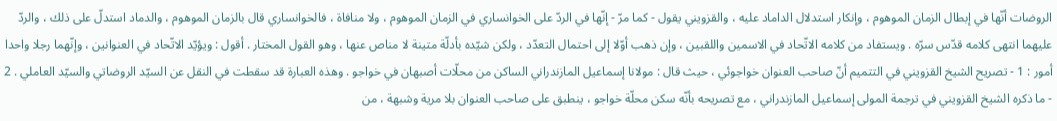الروضات أنّها في إبطال الزمان الموهوم ، وإنكار استدلال الداماد عليه ، والقزويني يقول - كما مرّ - إنّها في الردّ على الخوانساري في الزمان الموهوم ، ولا منافاة ، فالخوانساري قال بالزمان الموهوم ، والدماد استدلّ على ذلك ، والردّ عليهما انتهى كلامه قدّس سرّه . ويستفاد من كلامه الاتّحاد في الاسمين واللقبين ، وإن ذهب أوّلا إلى احتمال التعدّد ، ولكن شيّده بأدلّة متينة لا مناص عنها ، وهو القول المختار . أقول : ويؤيّد الاتّحاد في العنوانين ، وإنّهما رجلا واحدا أمور : 1 - تصريح الشيخ القزويني في التتميم أنّ صاحب العنوان خواجوئي ، حيث قال : مولانا إسماعيل المازندراني الساكن من محلّات أصبهان في خواجو . وهذه العبارة قد سقطت في النقل عن السيّد الروضاتي والسيّد العاملي . 2 - ما ذكره الشيخ القزويني في ترجمة المولى إسماعيل المازندراني ، مع تصريحه بأنّه سكن محلّة خواجو ، ينطبق على صاحب العنوان بلا مرية وشبهة ، من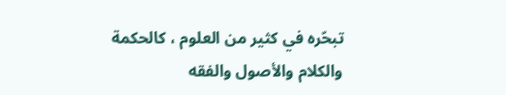تبحّره في كثير من العلوم ، كالحكمة والكلام والأصول والفقه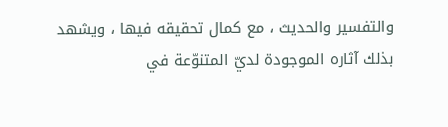والتفسير والحديث ، مع كمال تحقيقه فيها ، ويشهد بذلك آثاره الموجودة لديّ المتنوّعة في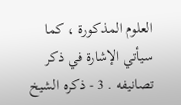العلوم المذكورة ، كما سيأتي الإشارة في ذكر تصانيفه . 3 - ذكره الشيخ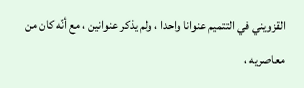القزويني في التتميم عنوانا واحدا ، ولم يذكر عنوانين ، مع أنّه كان من معاصريه ،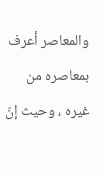والمعاصر أعرف بمعاصره من غيره ، وحيث إنّ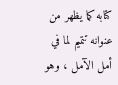كتابه كما يظهر من عنوانه تتميم لما في أمل الآمل ، وهو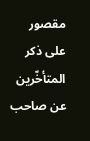مقصور على ذكر المتأخّرين عن صاحب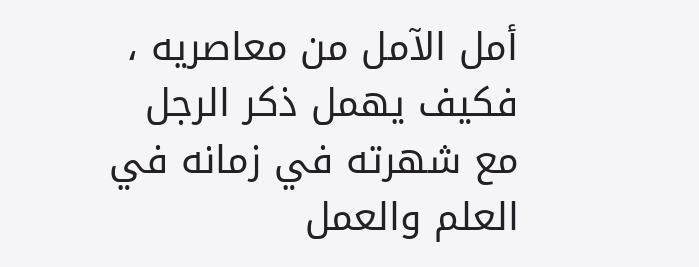أمل الآمل من معاصريه ، فكيف يهمل ذكر الرجل مع شهرته في زمانه في العلم والعمل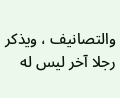والتصانيف ، ويذكر رجلا آخر ليس له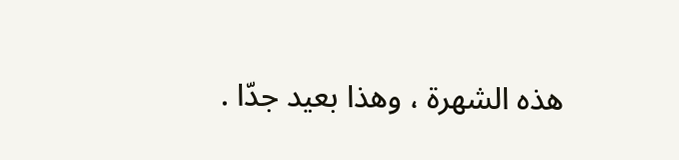هذه الشهرة ، وهذا بعيد جدّا .